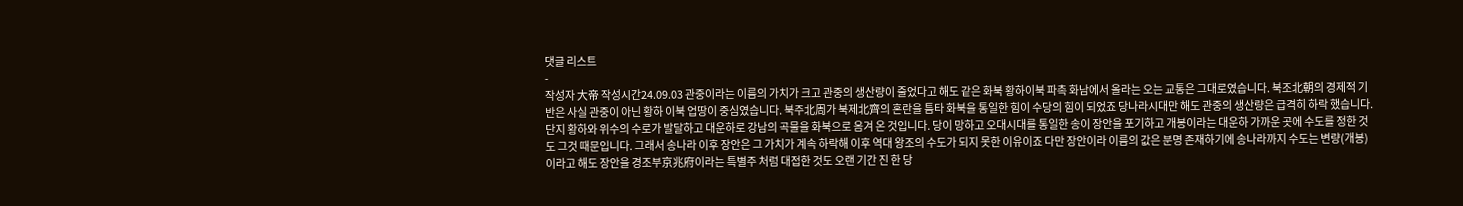댓글 리스트
-
작성자 大帝 작성시간24.09.03 관중이라는 이름의 가치가 크고 관중의 생산량이 줄었다고 해도 같은 화북 황하이북 파촉 화남에서 올라는 오는 교통은 그대로였습니다. 북조北朝의 경제적 기반은 사실 관중이 아닌 황하 이북 업땅이 중심였습니다. 북주北周가 북제北齊의 혼란을 틈타 화북을 통일한 힘이 수당의 힘이 되었죠 당나라시대만 해도 관중의 생산량은 급격히 하락 했습니다. 단지 황하와 위수의 수로가 발달하고 대운하로 강남의 곡물을 화북으로 옴겨 온 것입니다. 당이 망하고 오대시대를 통일한 송이 장안을 포기하고 개봉이라는 대운하 가까운 곳에 수도를 정한 것도 그것 때문입니다. 그래서 송나라 이후 장안은 그 가치가 계속 하락해 이후 역대 왕조의 수도가 되지 못한 이유이죠 다만 장안이라 이름의 값은 분명 존재하기에 송나라까지 수도는 변량(개봉)이라고 해도 장안을 경조부京兆府이라는 특별주 처럼 대접한 것도 오랜 기간 진 한 당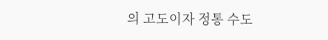의 고도이자 정통 수도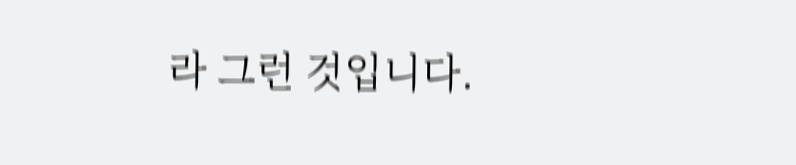라 그런 것입니다.